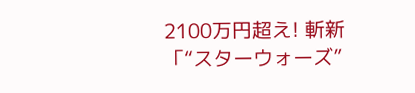2100万円超え! 斬新「“スターウォーズ”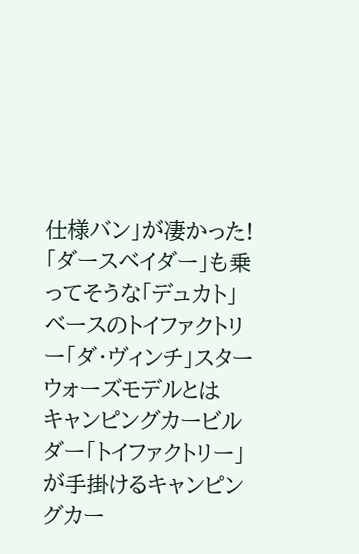仕様バン」が凄かった! 「ダースベイダー」も乗ってそうな「デュカト」ベースのトイファクトリー「ダ・ヴィンチ」スターウォーズモデルとは
キャンピングカービルダー「トイファクトリー」が手掛けるキャンピングカー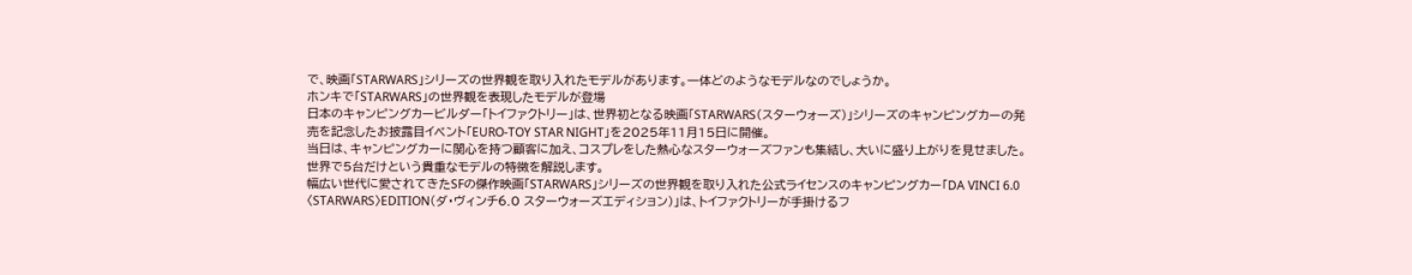で、映画「STARWARS」シリーズの世界観を取り入れたモデルがあります。一体どのようなモデルなのでしょうか。
ホンキで「STARWARS」の世界観を表現したモデルが登場
日本のキャンピングカービルダー「トイファクトリー」は、世界初となる映画「STARWARS(スターウォーズ)」シリーズのキャンピングカーの発売を記念したお披露目イベント「EURO-TOY STAR NIGHT」を2025年11月15日に開催。
当日は、キャンピングカーに関心を持つ顧客に加え、コスプレをした熱心なスターウォーズファンも集結し、大いに盛り上がりを見せました。世界で5台だけという貴重なモデルの特徴を解説します。
幅広い世代に愛されてきたSFの傑作映画「STARWARS」シリーズの世界観を取り入れた公式ライセンスのキャンピングカー「DA VINCI 6.0〈STARWARS〉EDITION(ダ・ヴィンチ6.0 スターウォーズエディション)」は、トイファクトリーが手掛けるフ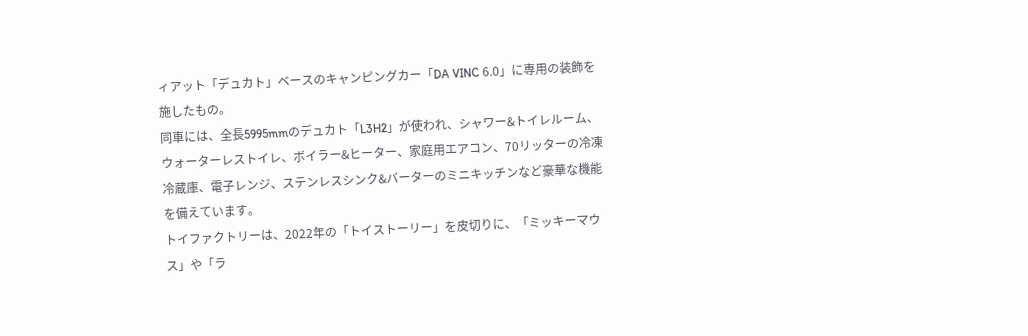ィアット「デュカト」ベースのキャンピングカー「DA VINC 6.0」に専用の装飾を施したもの。
同車には、全長5995mmのデュカト「L3H2」が使われ、シャワー&トイレルーム、ウォーターレストイレ、ボイラー&ヒーター、家庭用エアコン、70リッターの冷凍冷蔵庫、電子レンジ、ステンレスシンク&バーターのミニキッチンなど豪華な機能を備えています。
トイファクトリーは、2022年の「トイストーリー」を皮切りに、「ミッキーマウス」や「ラ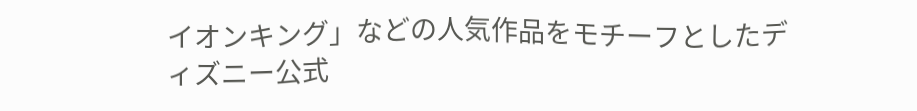イオンキング」などの人気作品をモチーフとしたディズニー公式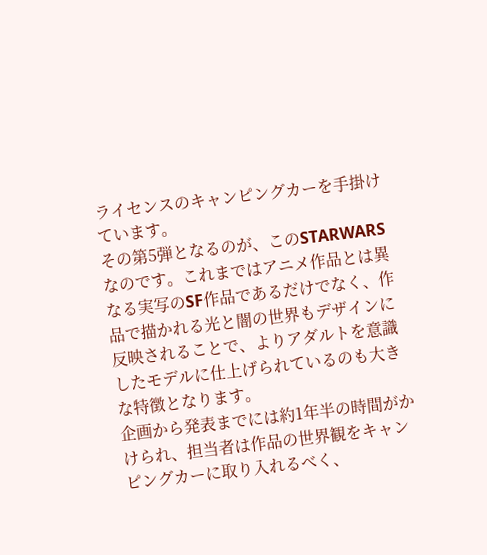ライセンスのキャンピングカーを手掛けています。
その第5弾となるのが、このSTARWARSなのです。これまではアニメ作品とは異なる実写のSF作品であるだけでなく、作品で描かれる光と闇の世界もデザインに反映されることで、よりアダルトを意識したモデルに仕上げられているのも大きな特徴となります。
企画から発表までには約1年半の時間がかけられ、担当者は作品の世界観をキャンピングカーに取り入れるべく、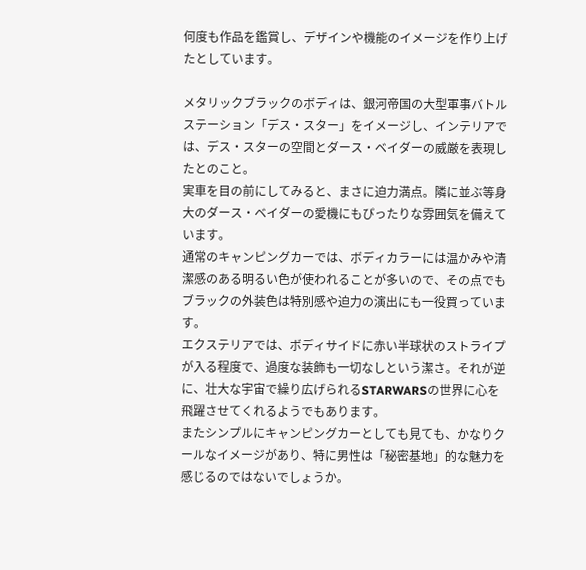何度も作品を鑑賞し、デザインや機能のイメージを作り上げたとしています。

メタリックブラックのボディは、銀河帝国の大型軍事バトルステーション「デス・スター」をイメージし、インテリアでは、デス・スターの空間とダース・ベイダーの威厳を表現したとのこと。
実車を目の前にしてみると、まさに迫力満点。隣に並ぶ等身大のダース・ベイダーの愛機にもぴったりな雰囲気を備えています。
通常のキャンピングカーでは、ボディカラーには温かみや清潔感のある明るい色が使われることが多いので、その点でもブラックの外装色は特別感や迫力の演出にも一役買っています。
エクステリアでは、ボディサイドに赤い半球状のストライプが入る程度で、過度な装飾も一切なしという潔さ。それが逆に、壮大な宇宙で繰り広げられるSTARWARSの世界に心を飛躍させてくれるようでもあります。
またシンプルにキャンピングカーとしても見ても、かなりクールなイメージがあり、特に男性は「秘密基地」的な魅力を感じるのではないでしょうか。